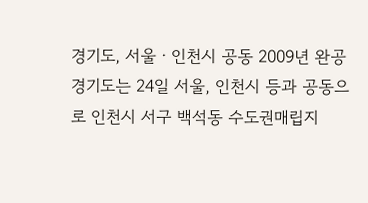경기도, 서울ㆍ인천시 공동 2009년 완공
경기도는 24일 서울, 인천시 등과 공동으로 인천시 서구 백석동 수도권매립지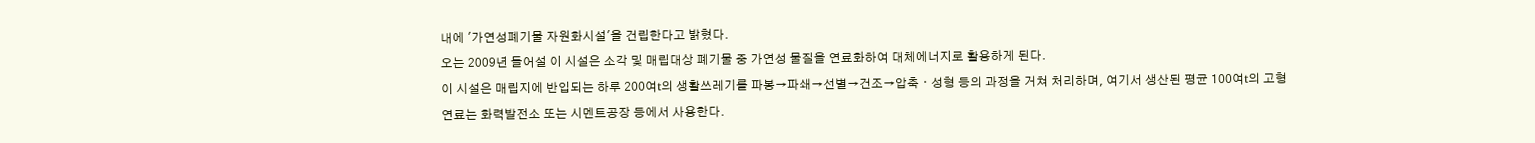내에 '가연성폐기물 자원화시설'을 건립한다고 밝혔다.
오는 2009년 들어설 이 시설은 소각 및 매립대상 폐기물 중 가연성 물질을 연료화하여 대체에너지로 활용하게 된다.
이 시설은 매립지에 반입되는 하루 200여t의 생활쓰레기를 파봉→파쇄→선별→건조→압축ㆍ성형 등의 과정을 거쳐 처리하며, 여기서 생산된 평균 100여t의 고형연료는 화력발전소 또는 시멘트공장 등에서 사용한다.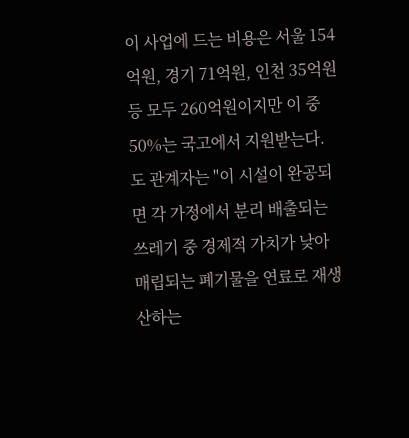이 사업에 드는 비용은 서울 154억원, 경기 71억원, 인천 35억원 등 모두 260억원이지만 이 중 50%는 국고에서 지원받는다.
도 관계자는 "이 시설이 완공되면 각 가정에서 분리 배출되는 쓰레기 중 경제적 가치가 낮아 매립되는 폐기물을 연료로 재생산하는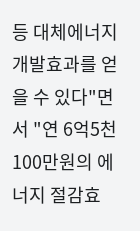등 대체에너지 개발효과를 얻을 수 있다"면서 "연 6억5천100만원의 에너지 절감효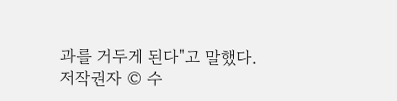과를 거두게 된다"고 말했다.
저작권자 © 수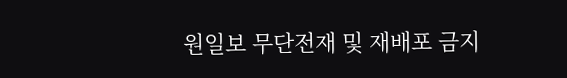원일보 무단전재 및 재배포 금지